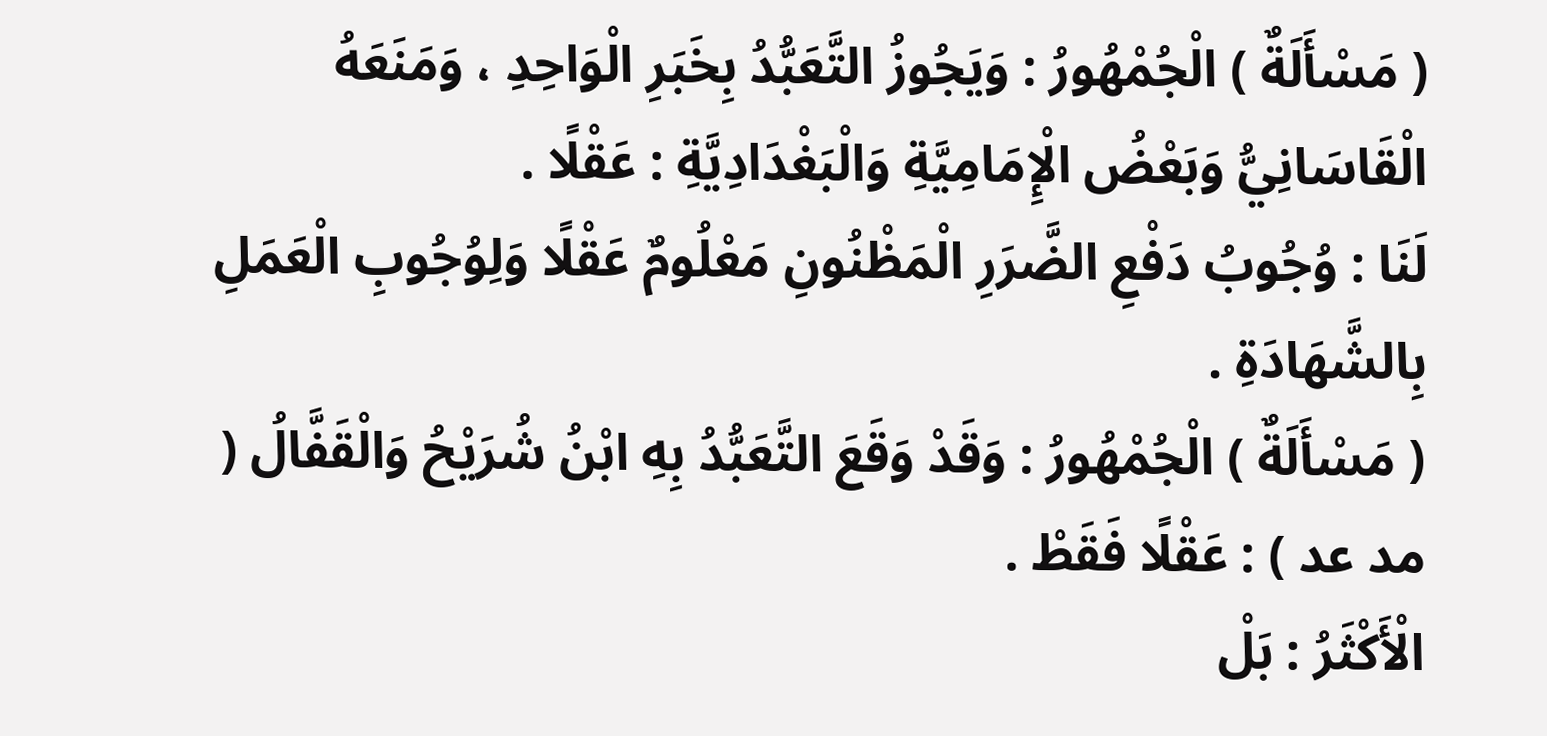( مَسْأَلَةٌ ) الْجُمْهُورُ : وَيَجُوزُ التَّعَبُّدُ بِخَبَرِ الْوَاحِدِ ، وَمَنَعَهُ الْقَاسَانِيُّ وَبَعْضُ الْإِمَامِيَّةِ وَالْبَغْدَادِيَّةِ : عَقْلًا .
لَنَا : وُجُوبُ دَفْعِ الضَّرَرِ الْمَظْنُونِ مَعْلُومٌ عَقْلًا وَلِوُجُوبِ الْعَمَلِ بِالشَّهَادَةِ .
( مَسْأَلَةٌ ) الْجُمْهُورُ : وَقَدْ وَقَعَ التَّعَبُّدُ بِهِ ابْنُ شُرَيْحُ وَالْقَفَّالُ ( مد عد ) : عَقْلًا فَقَطْ .
الْأَكْثَرُ : بَلْ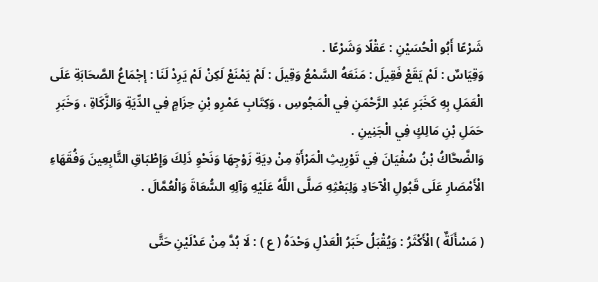شَرْعًا أَبُو الْحُسَيْنِ : عَقْلًا وَشَرْعًا .
وَقِيَاسٌ : لَمْ يَقَعْ فَقِيلَ : مَنَعَهُ السَّمْعُ وَقِيلَ : لَمْ يَمْنَعْ لَكِنْ لَمْ يَرِدْ لَنَا : إجْمَاعُ الصَّحَابَةِ عَلَى الْعَمَلِ بِهِ كَخَبَرِ عَبْدِ الرَّحْمَنِ فِي الْمَجُوسِ ، وَكِتَابِ عَمْرِو بْنِ حِزَامٍ فِي الدِّيَةِ وَالزَّكَاةِ ، وَخَبَرِ حَمَلِ بْنِ مَالِكٍ فِي الْجَنِينِ .
وَالضَّحَّاكُ بْنُ سُفْيَانَ فِي تَوْرِيثِ الْمَرْأَةِ مِنْ دِيَةِ زَوْجِهَا وَنَحْوِ ذَلِكَ وَإِطْبَاقِ التَّابِعِينَ وَفُقَهَاءِ الْأَمْصَارِ عَلَى قَبُولِ الْآحَادِ وَلِبَعْثِهِ صَلَّى اللَّهُ عَلَيْهِ وَآلِهِ السُّعَاةَ وَالْعُمَّالَ .

( مَسْأَلَةٌ ) الْأَكْثَرُ : وَيُقْبَلُ خَبَرُ الْعَدْلِ وَحْدَهُ ( ع ) : لَا بُدَّ مِنْ عَدْلَيْنِ حَتَّى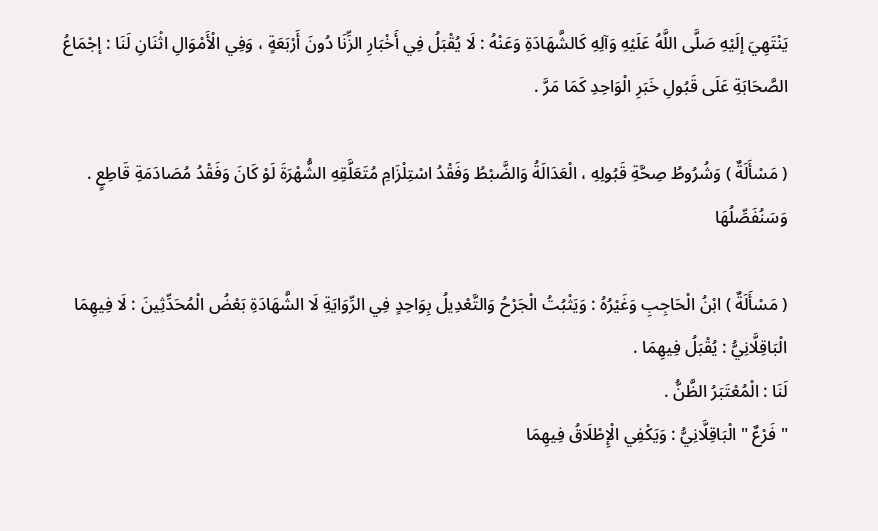يَنْتَهِيَ إلَيْهِ صَلَّى اللَّهُ عَلَيْهِ وَآلِهِ كَالشَّهَادَةِ وَعَنْهُ : لَا يُقْبَلُ فِي أَخْبَارِ الزِّنَا دُونَ أَرْبَعَةٍ ، وَفِي الْأَمْوَالِ اثْنَانِ لَنَا : إجْمَاعُ الصَّحَابَةِ عَلَى قَبُولِ خَبَرِ الْوَاحِدِ كَمَا مَرَّ .

( مَسْأَلَةٌ ) وَشُرُوطُ صِحَّةِ قَبُولِهِ ، الْعَدَالَةُ وَالضَّبْطُ وَفَقْدُ اسْتِلْزَامِ مُتَعَلَّقِهِ الشُّهْرَةَ لَوْ كَانَ وَفَقْدُ مُصَادَمَةِ قَاطِعٍ .
وَسَنُفَصِّلُهَا

( مَسْأَلَةٌ ) ابْنُ الْحَاجِبِ وَغَيْرُهُ : وَيَثْبُتُ الْجَرْحُ وَالتَّعْدِيلُ بِوَاحِدٍ فِي الرِّوَايَةِ لَا الشَّهَادَةِ بَعْضُ الْمُحَدِّثِينَ : لَا فِيهِمَا الْبَاقِلَّانِيُّ : يُقْبَلُ فِيهِمَا .
لَنَا : الْمُعْتَبَرُ الظَّنُّ .
" فَرْعٌ " الْبَاقِلَّانِيُّ : وَيَكْفِي الْإِطْلَاقُ فِيهِمَا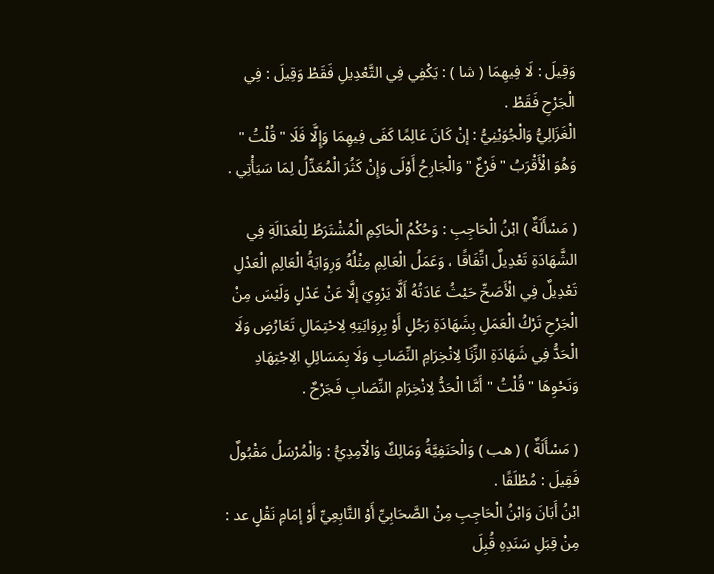وَقِيلَ : لَا فِيهِمَا ( شا ) : يَكْفِي فِي التَّعْدِيلِ فَقَطْ وَقِيلَ : فِي الْجَرْحِ فَقَطْ .
الْغَزَالِيُّ وَالْجُوَيْنِيُّ : إنْ كَانَ عَالِمًا كَفَى فِيهِمَا وَإِلَّا فَلَا " قُلْتُ " وَهُوَ الْأَقْرَبُ " فَرْعٌ " وَالْجَارِحُ أَوْلَى وَإِنْ كَثُرَ الْمُعَدِّلُ لِمَا سَيَأْتِي .

( مَسْأَلَةٌ ) ابْنُ الْحَاجِبِ : وَحُكْمُ الْحَاكِمِ الْمُشْتَرَطُ لِلْعَدَالَةِ فِي الشَّهَادَةِ تَعْدِيلٌ اتِّفَاقًا ، وَعَمَلُ الْعَالِمِ مِثْلُهُ وَرِوَايَةُ الْعَالِمِ الْعَدْلِ تَعْدِيلٌ فِي الْأَصَحِّ حَيْثُ عَادَتُهُ أَلَّا يَرْوِيَ إلَّا عَنْ عَدْلٍ وَلَيْسَ مِنْ الْجَرْحِ تَرْكُ الْعَمَلِ بِشَهَادَةِ رَجُلٍ أَوْ بِرِوَايَتِهِ لِاحْتِمَالِ تَعَارُضٍ وَلَا الْحَدُّ فِي شَهَادَةِ الزِّنَا لِانْخِرَامِ النِّصَابِ وَلَا بِمَسَائِلِ الِاجْتِهَادِ وَنَحْوِهَا " قُلْتُ " أَمَّا الْحَدُّ لِانْخِرَامِ النِّصَابِ فَجَرْحٌ .

( مَسْأَلَةٌ ) ( هب ) وَالْحَنَفِيَّةُ وَمَالِكٌ وَالْآمِدِيُّ : وَالْمُرْسَلُ مَقْبُولٌ فَقِيلَ : مُطْلَقًا .
ابْنُ أَبَانَ وَابْنُ الْحَاجِبِ مِنْ الصَّحَابِيِّ أَوْ التَّابِعِيِّ أَوْ إمَامِ نَقْلٍ عد : مِنْ قِبَلِ سَنَدِهِ قُبِلَ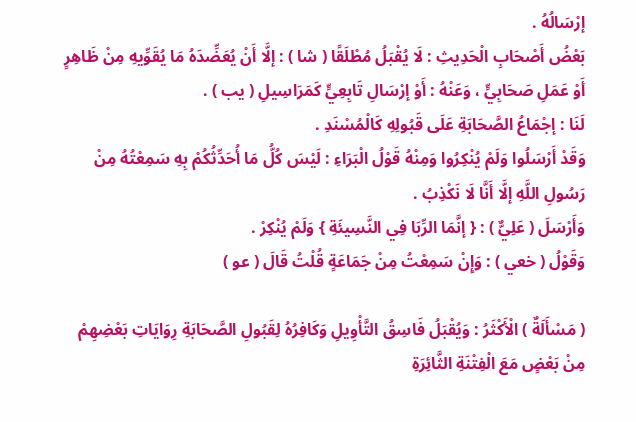إرْسَالُهُ .
بَعْضُ أَصْحَابِ الْحَدِيثِ : لَا يُقْبَلُ مُطْلَقًا ( شا ) : إلَّا أَنْ يُعَضِّدَهُ مَا يُقَوِّيهِ مِنْ ظَاهِرٍ أَوْ عَمَلِ صَحَابِيٍّ ، وَعَنْهُ : أَوْ إرْسَالِ تَابِعِيٍّ كَمَرَاسِيلِ ( يب ) .
لَنَا : إجْمَاعُ الصَّحَابَةِ عَلَى قَبُولِهِ كَالْمُسْنَدِ .
وَقَدْ أَرْسَلُوا وَلَمْ يُنْكِرُوا وَمِنْهُ قَوْلُ الْبَرَاءِ : لَيْسَ كُلُّ مَا أُحَدِّثُكُمْ بِهِ سَمِعْتُهُ مِنْ رَسُولِ اللَّهِ إلَّا أَنَّا لَا نَكْذِبُ .
وَأَرْسَلَ ( عَلِيٌّ ) : { إنَّمَا الرِّبَا فِي النَّسِيئَةِ } وَلَمْ يُنْكِرْ .
وَقَوْلُ ( خعي ) : وَإِنْ سَمِعْتُ مِنْ جَمَاعَةٍ قُلْتُ قَالَ ( عو )

( مَسْأَلَةٌ ) الْأَكْثَرُ : وَيُقْبَلُ فَاسِقُ التَّأْوِيلِ وَكَافِرُهُ لِقَبُولِ الصَّحَابَةِ رِوَايَاتِ بَعْضِهِمْ مِنْ بَعْضٍ مَعَ الْفِتْنَةِ الثَّائِرَةِ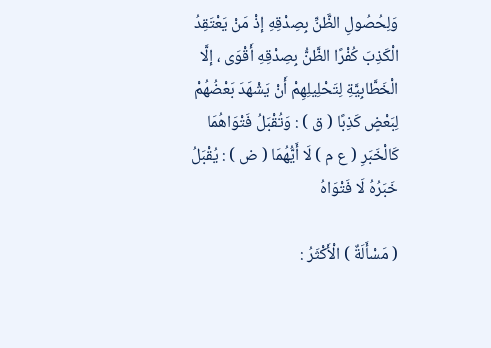وَلِحُصُولِ الظَّنِّ بِصِدْقِهِ إذْ مَنْ يَعْتَقِدُ الْكَذِبَ كُفْرًا الظَّنُّ بِصِدْقِهِ أَقْوَى ، إلَّا الْخَطَّابِيَّةِ لِتَحْلِيلِهِمْ أَنْ يَشْهَدَ بَعْضُهُمْ لِبَعْضٍ كَذِبًا ( ق ) : وَتُقْبَلُ فَتْوَاهُمَا كَالْخَبَرِ ( ع م ) لَا أَيُّهُمَا ( ض ) : يُقْبَلُ خَبَرُهُ لَا فَتْوَاهُ

( مَسْأَلَةٌ ) الْأَكْثَرُ :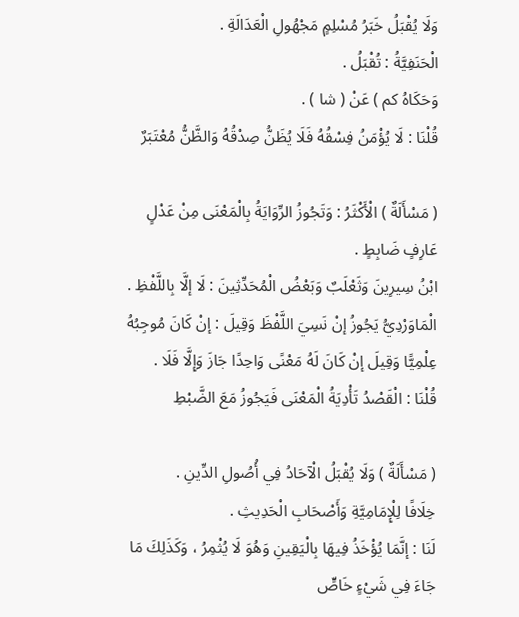وَلَا يُقْبَلُ خَبَرُ مُسْلِمٍ مَجْهُولِ الْعَدَالَةِ .
الْحَنَفِيَّةُ : تُقْبَلُ .
وَحَكَاهُ كم ) عَنْ ( شا ) .
قُلْنَا : لَا يُؤْمَنُ فِسْقُهُ فَلَا يُظَنُّ صِدْقُهُ وَالظَّنُّ مُعْتَبَرٌ

( مَسْأَلَةٌ ) الْأَكْثَرُ : وَتَجُوزُ الرِّوَايَةُ بِالْمَعْنَى مِنْ عَدْلٍ عَارِفٍ ضَابِطٍ .
ابْنُ سِيرِينَ وَثَعْلَبٌ وَبَعْضُ الْمُحَدِّثِينَ : لَا إلَّا بِاللَّفْظِ .
الْمَاوَرْدِيُّ يَجُوزُ إنْ نَسِيَ اللَّفْظَ وَقِيلَ : إنْ كَانَ مُوجِبُهُ عِلْمِيًّا وَقِيلَ إنْ كَانَ لَهُ مَعْنًى وَاحِدًا جَازَ وَإِلَّا فَلَا .
قُلْنَا : الْقَصْدُ تَأْدِيَةُ الْمَعْنَى فَيَجُوزُ مَعَ الضَّبْطِ

( مَسْأَلَةٌ ) وَلَا يُقْبَلُ الْآحَادُ فِي أُصُولِ الدِّينِ .
خِلَافًا لِلْإِمَامِيَّةِ وَأَصْحَابِ الْحَدِيثِ .
لَنَا : إنَّمَا يُؤْخَذُ فِيهَا بِالْيَقِينِ وَهُوَ لَا يُثْمِرُ ، وَكَذَلِكَ مَا جَاءَ فِي شَيْءٍ خَاصٍّ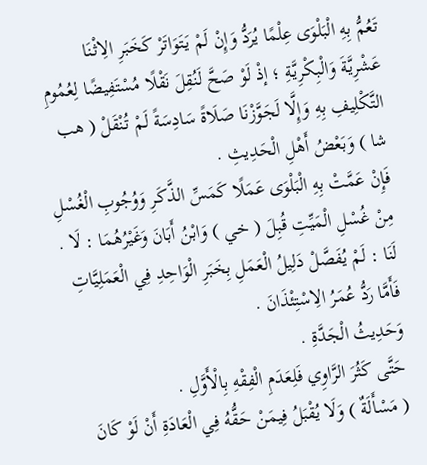تَعُمُّ بِهِ الْبَلْوَى عِلْمًا يُرَدُّ وَإِنْ لَمْ يَتَوَاتَرْ كَخَبَرِ الِاثْنَا عَشْرِيَّةَ وَالْبِكْرِيَّةِ ؛ إذْ لَوْ صَحَّ لَنُقِلَ نَقْلًا مُسْتَفِيضًا لِعُمُومِ التَّكْلِيفِ بِهِ وَإِلَّا لَجَوَّزْنَا صَلَاةً سَادِسَةً لَمْ تُنْقَلْ ( هب شا ) وَبَعْضُ أَهْلِ الْحَدِيثِ .
فَإِنْ عَمَّتْ بِهِ الْبَلْوَى عَمَلًا كَمَسِّ الذَّكَرِ وَوُجُوبِ الْغُسْلِ مِنْ غُسْلِ الْمَيِّتِ قُبِلَ ( خي ) وَابْنُ أَبَانَ وَغَيْرُهُمَا : لَا .
لَنَا : لَمْ يُفَصَّلْ دَلِيلُ الْعَمَلِ بِخَبَرِ الْوَاحِدِ فِي الْعَمَلِيَّاتِ فَأَمَّا رَدُّ عُمَرُ الِاسْتِئْذَانَ .
وَحَدِيثُ الْجَدَّةِ .
حَتَّى كَثُرَ الرَّاوِي فَلِعَدَمِ الْفِقْهِ بِالْأَوَّلِ .
( مَسْأَلَةٌ ) وَلَا يُقْبَلُ فِيمَنْ حَقُّهُ فِي الْعَادَةِ أَنْ لَوْ كَانَ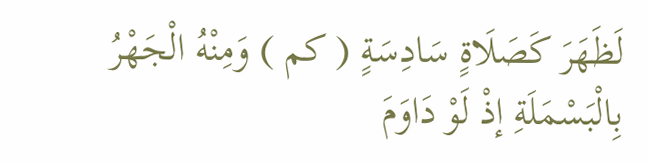لَظَهَرَ كَصَلَاةٍ سَادِسَةٍ ( كم ) وَمِنْهُ الْجَهْرُ بِالْبَسْمَلَةِ إذْ لَوْ دَاوَمَ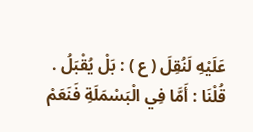عَلَيْهِ لَنُقِلَ ( ع ) : بَلْ يُقْبَلُ .
قُلْنَا : أَمَّا فِي الْبَسْمَلَةِ فَنَعَمْ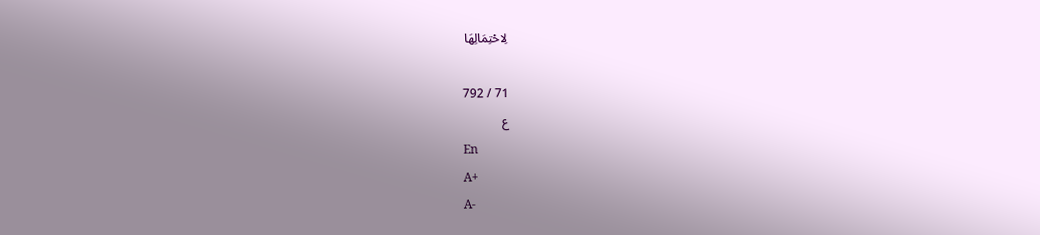لِاحْتِمَالِهَا

71 / 792
ع
En
A+
A-